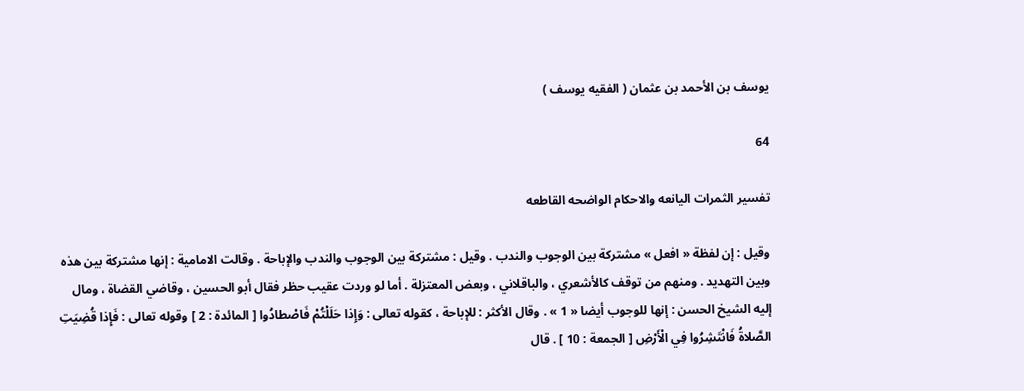يوسف بن الأحمد بن عثمان ( الفقيه يوسف )

64

تفسير الثمرات اليانعه والاحكام الواضحه القاطعه

وقيل : إن لفظة « افعل » مشتركة بين الوجوب والندب . وقيل : مشتركة بين الوجوب والندب والإباحة . وقالت الامامية : إنها مشتركة بين هذه وبين التهديد . ومنهم من توقف كالأشعري ، والباقلاني ، وبعض المعتزلة . أما لو وردت عقيب حظر فقال أبو الحسين ، وقاضي القضاة ، ومال إليه الشيخ الحسن : إنها للوجوب أيضا « 1 » . وقال الأكثر : للإباحة ، كقوله تعالى : وَإِذا حَلَلْتُمْ فَاصْطادُوا [ المائدة : 2 ] وقوله تعالى : فَإِذا قُضِيَتِ الصَّلاةُ فَانْتَشِرُوا فِي الْأَرْضِ [ الجمعة : 10 ] . قال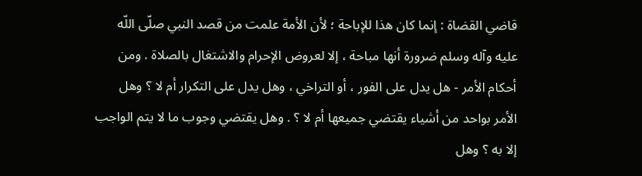قاضي القضاة : إنما كان هذا للإباحة ؛ لأن الأمة علمت من قصد النبي صلّى اللّه عليه وآله وسلم ضرورة أنها مباحة ، إلا لعروض الإحرام والاشتغال بالصلاة . ومن أحكام الأمر - هل يدل على الفور ، أو التراخي ، وهل يدل على التكرار أم لا ؟ وهل الأمر بواحد من أشياء يقتضي جميعها أم لا ؟ . وهل يقتضي وجوب ما لا يتم الواجب إلا به ؟ وهل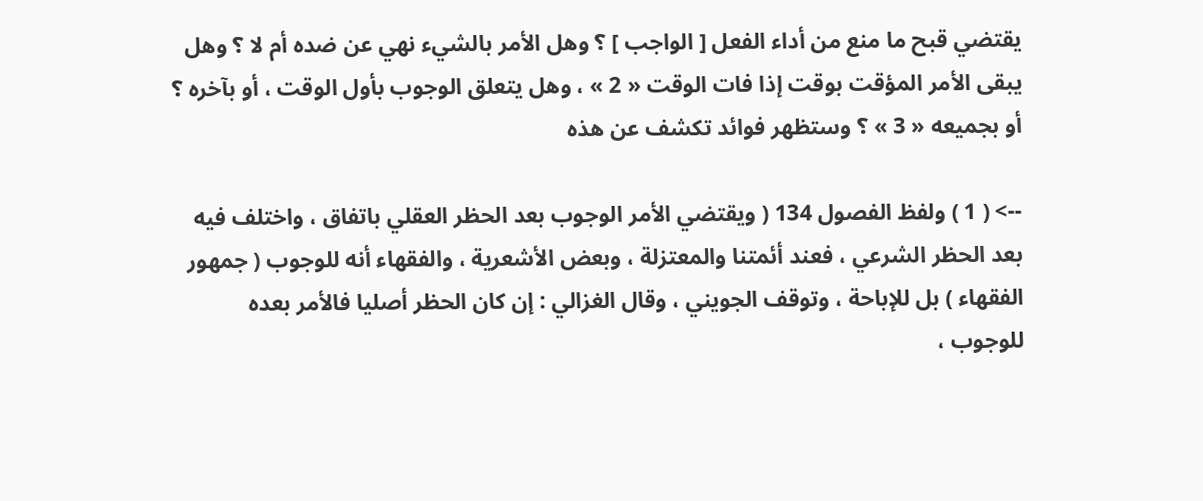يقتضي قبح ما منع من أداء الفعل [ الواجب ] ؟ وهل الأمر بالشيء نهي عن ضده أم لا ؟ وهل يبقى الأمر المؤقت بوقت إذا فات الوقت « 2 » ، وهل يتعلق الوجوب بأول الوقت ، أو بآخره ؟ أو بجميعه « 3 » ؟ وستظهر فوائد تكشف عن هذه

--> ( 1 ) ولفظ الفصول 134 ( ويقتضي الأمر الوجوب بعد الحظر العقلي باتفاق ، واختلف فيه بعد الحظر الشرعي ، فعند أئمتنا والمعتزلة ، وبعض الأشعرية ، والفقهاء أنه للوجوب ( جمهور الفقهاء ) بل للإباحة ، وتوقف الجويني ، وقال الغزالي : إن كان الحظر أصليا فالأمر بعده للوجوب ،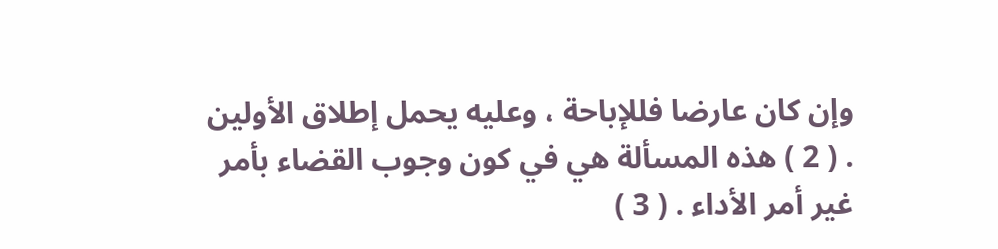وإن كان عارضا فللإباحة ، وعليه يحمل إطلاق الأولين . ( 2 ) هذه المسألة هي في كون وجوب القضاء بأمر غير أمر الأداء . ( 3 )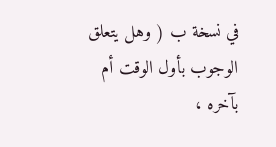في نسخة ب ( وهل يتعلق الوجوب بأول الوقت أم بآخره ،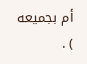أم بجميعه ) .